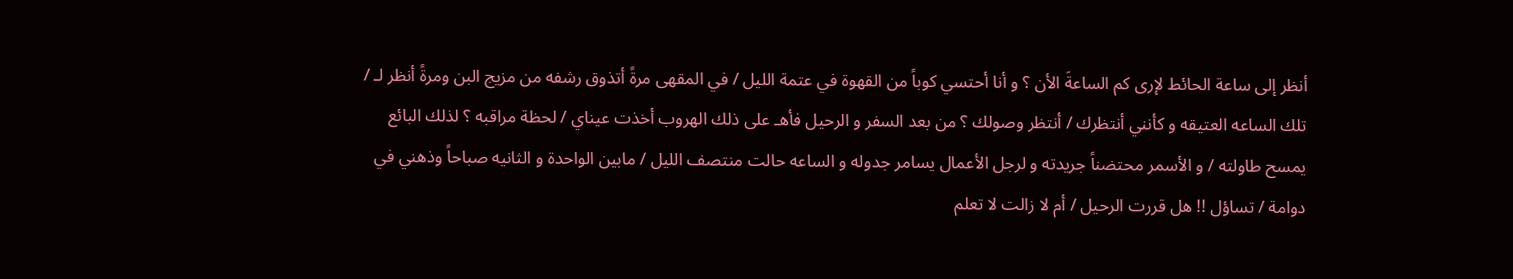أنظر إلى ساعة الحائط لإرى كم الساعةَ الأن ؟ و أنا أحتسي كوباً من القهوة في عتمة الليل / في المقهى مرةً أتذوق رشفه من مزيج البن ومرةً أنظر لـ / تلك الساعه العتيقه و كأنني أنتظرك / أنتظر وصولك ؟ من بعد السفر و الرحيل فأهـ على ذلك الهروب أخذت عيناي / لحظة مراقبه ؟ لذلك البائع يمسح طاولته / و الأسمر محتضناً جريدته و لرجل الأعمال يسامر جدوله و الساعه حالت منتصف الليل / مابين الواحدة و الثانيه صباحاً وذهني في دوامة / تساؤل !! هل قررت الرحيل / أم لا زالت لا تعلم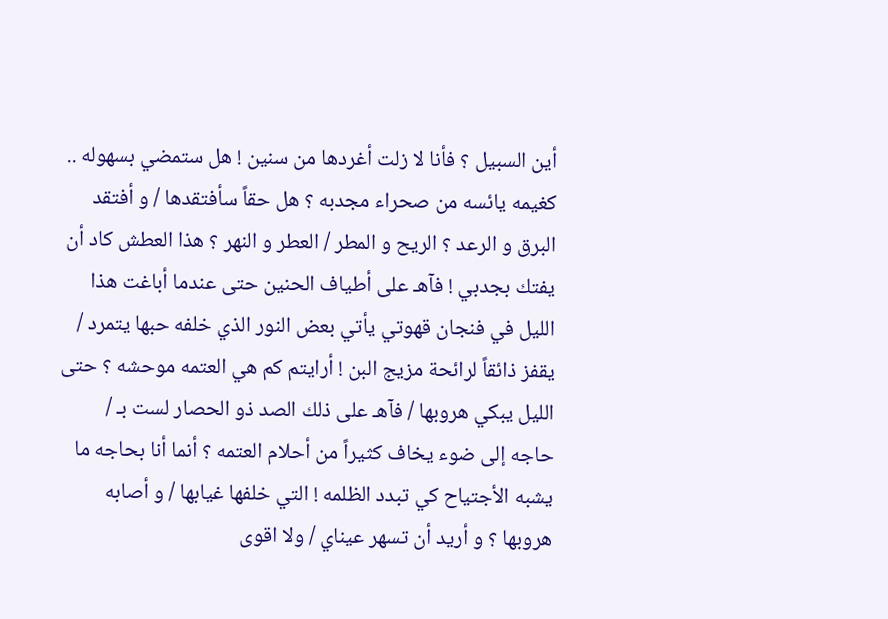أين السبيل ؟ فأنا لا زلت أغردها من سنين ! هل ستمضي بسهوله .. كغيمه يائسه من صحراء مجدبه ؟ هل حقاً سأفتقدها / و أفتقد البرق و الرعد ؟ الريح و المطر / العطر و النهر ؟ هذا العطش كاد أن يفتك بجدبي ! فآهـ على أطياف الحنين حتى عندما أباغت هذا الليل في فنجان قهوتي يأتي بعض النور الذي خلفه حبها يتمرد / يقفز ذائقاً لرائحة مزيج البن ! أرايتم كم هي العتمه موحشه ؟ حتى الليل يبكي هروبها / فآهـ على ذلك الصد ذو الحصار لست بـ / حاجه إلى ضوء يخاف كثيراً من أحلام العتمه ؟ أنما أنا بحاجه ما يشبه الأجتياح كي تبدد الظلمه ! التي خلفها غيابها / و أصابه هروبها ؟ و أريد أن تسهر عيناي / ولا اقوى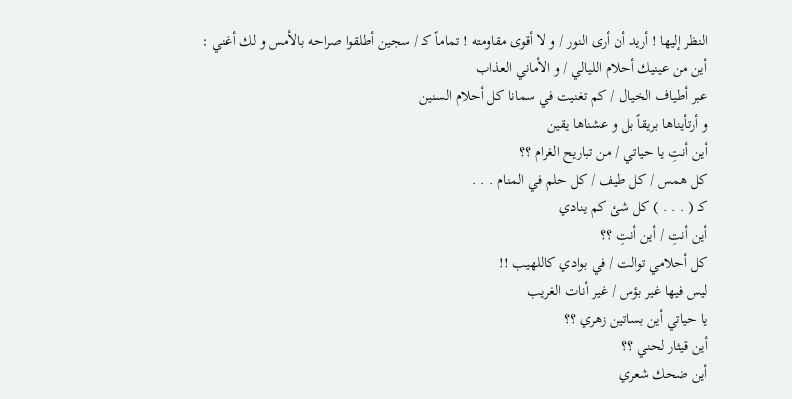النظر إليها ! أريد أن أرى النور / و لا أقوى مقاومته ! تماماً كـ / سجين أطلقوا صراحه بالأمس و لك أغني :
أين من عينيك أحلام الليالي / و الأماني العذاب
عبر أطياف الخيال / كم تغنيت في سمانا كل أحلام السنين
و أرتأيناها بريقاً بل و عشناها يقين
أين أنتِ يا حياتي / من تباريح الغرام ؟؟
كل همس / كل طيف / كل حلم في المنام . . .
كـ ( . . . ) كل شئ كم ينادي
أين أنتِ / أين أنتِ ؟؟
كل أحلامي توالت / في بوادي كاللهيب !!
ليس فيها غير بؤس / غير أنات الغريب
يا حياتي أين بساتين زهري ؟؟
أين قيثار لحني ؟؟
أين ضحك شعري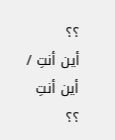؟؟
أين أنتِ / أين أنتِ ؟؟